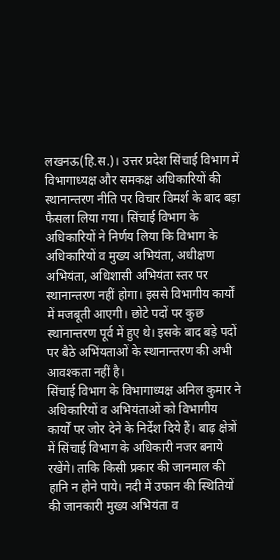लखनऊ(हि.स.)। उत्तर प्रदेश सिंचाई विभाग में विभागाध्यक्ष और समकक्ष अधिकारियों की स्थानान्तरण नीति पर विचार विमर्श के बाद बड़ा फैसला लिया गया। सिंचाई विभाग के अधिकारियों ने निर्णय लिया कि विभाग के अधिकारियों व मुख्य अभियंता, अधीक्षण अभियंता, अधिशासी अभियंता स्तर पर स्थानान्तरण नहीं होगा। इससे विभागीय कार्यों में मजबूती आएगी। छोटे पदों पर कुछ स्थानान्तरण पूर्व में हुए थे। इसके बाद बड़े पदों पर बैठे अभिंयताओं के स्थानान्तरण की अभी आवश्कता नहीं है।
सिंचाई विभाग के विभागाध्यक्ष अनिल कुमार ने अधिकारियों व अभियंताओं को विभागीय कार्यों पर जोर देने के निर्देश दिये हैं। बाढ़ क्षेत्रों में सिंचाई विभाग के अधिकारी नजर बनाये रखेंगे। ताकि किसी प्रकार की जानमाल की हानि न होने पाये। नदी में उफान की स्थितियों की जानकारी मुख्य अभियंता व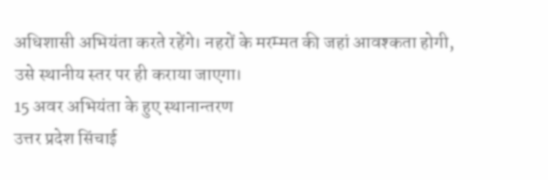अधिशासी अभियंता करते रहेंगे। नहरों के मरम्मत की जहां आवश्कता होगी, उसे स्थानीय स्तर पर ही कराया जाएगा।
15 अवर अभियंता के हुए स्थानान्तरण
उत्तर प्रदेश सिंचाई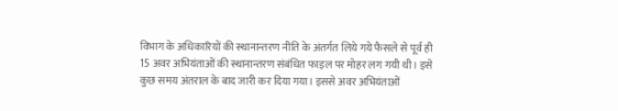विभाग के अधिकारियों की स्थानान्तरण नीति के अंतर्गत लिये गये फैसले से पूर्व ही 15 अवर अभियंताओं की स्थानान्तरण संबंधित फाइल पर मोहर लग गयी थी। इसे कुछ समय अंतराल के बाद जारी कर दिया गया। इससे अवर अभियंताओं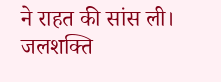ने राहत की सांस ली।
जलशक्ति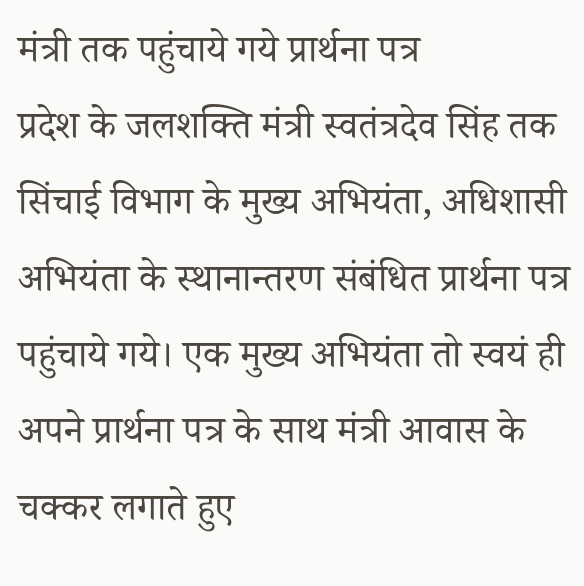मंत्री तक पहुंचाये गये प्रार्थना पत्र
प्रदेश के जलशक्ति मंत्री स्वतंत्रदेव सिंह तक सिंचाई विभाग के मुख्य अभियंता, अधिशासी अभियंता के स्थानान्तरण संबंधित प्रार्थना पत्र पहुंचाये गये। एक मुख्य अभियंता तो स्वयं ही अपने प्रार्थना पत्र के साथ मंत्री आवास के चक्कर लगाते हुए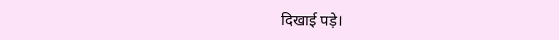दिखाई पड़े।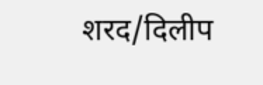शरद/दिलीप